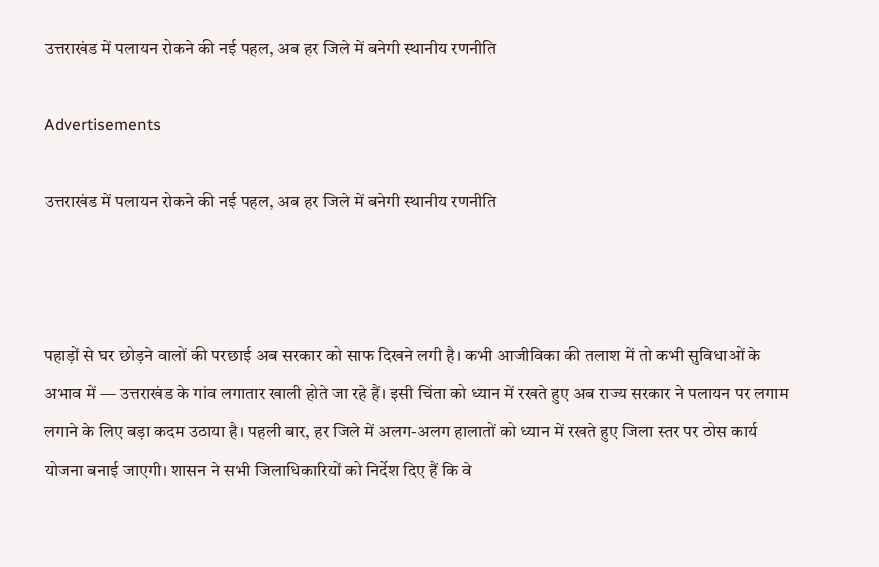उत्तराखंड में पलायन रोकने की नई पहल, अब हर जिले में बनेगी स्थानीय रणनीति

Advertisements

उत्तराखंड में पलायन रोकने की नई पहल, अब हर जिले में बनेगी स्थानीय रणनीति



पहाड़ों से घर छोड़ने वालों की परछाई अब सरकार को साफ दिखने लगी है। कभी आजीविका की तलाश में तो कभी सुविधाओं के अभाव में — उत्तराखंड के गांव लगातार खाली होते जा रहे हैं। इसी चिंता को ध्यान में रखते हुए अब राज्य सरकार ने पलायन पर लगाम लगाने के लिए बड़ा कदम उठाया है। पहली बार, हर जिले में अलग-अलग हालातों को ध्यान में रखते हुए जिला स्तर पर ठोस कार्य योजना बनाई जाएगी। शासन ने सभी जिलाधिकारियों को निर्देश दिए हैं कि वे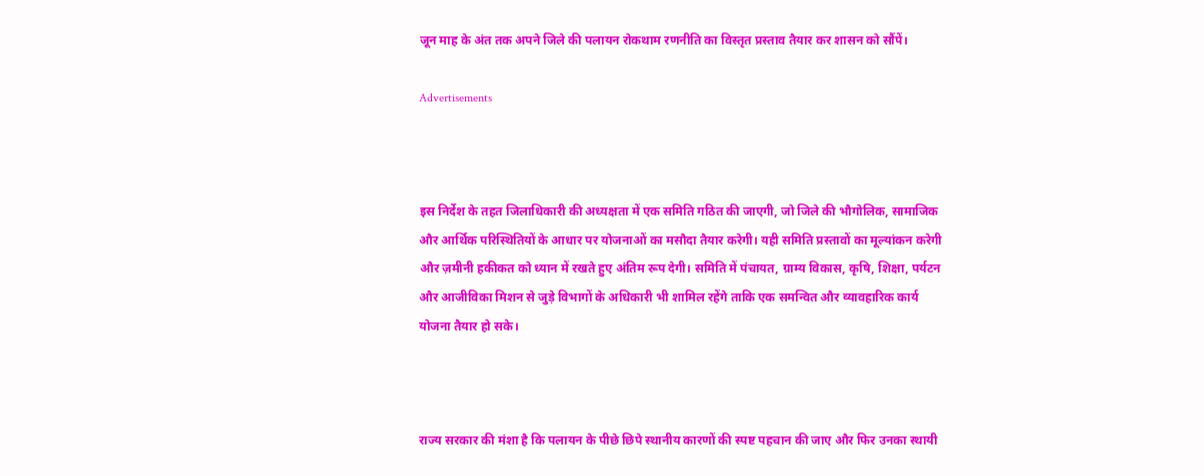जून माह के अंत तक अपने जिले की पलायन रोकथाम रणनीति का विस्तृत प्रस्ताव तैयार कर शासन को सौंपें।

Advertisements



इस निर्देश के तहत जिलाधिकारी की अध्यक्षता में एक समिति गठित की जाएगी, जो जिले की भौगोलिक, सामाजिक और आर्थिक परिस्थितियों के आधार पर योजनाओं का मसौदा तैयार करेगी। यही समिति प्रस्तावों का मूल्यांकन करेगी और ज़मीनी हकीकत को ध्यान में रखते हुए अंतिम रूप देगी। समिति में पंचायत, ग्राम्य विकास, कृषि, शिक्षा, पर्यटन और आजीविका मिशन से जुड़े विभागों के अधिकारी भी शामिल रहेंगे ताकि एक समन्वित और व्यावहारिक कार्य योजना तैयार हो सके।



राज्य सरकार की मंशा है कि पलायन के पीछे छिपे स्थानीय कारणों की स्पष्ट पहचान की जाए और फिर उनका स्थायी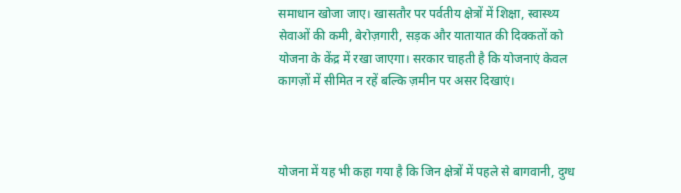समाधान खोजा जाए। खासतौर पर पर्वतीय क्षेत्रों में शिक्षा, स्वास्थ्य सेवाओं की कमी, बेरोज़गारी, सड़क और यातायात की दिक्कतों को योजना के केंद्र में रखा जाएगा। सरकार चाहती है कि योजनाएं केवल कागज़ों में सीमित न रहें बल्कि ज़मीन पर असर दिखाएं।



योजना में यह भी कहा गया है कि जिन क्षेत्रों में पहले से बागवानी, दुग्ध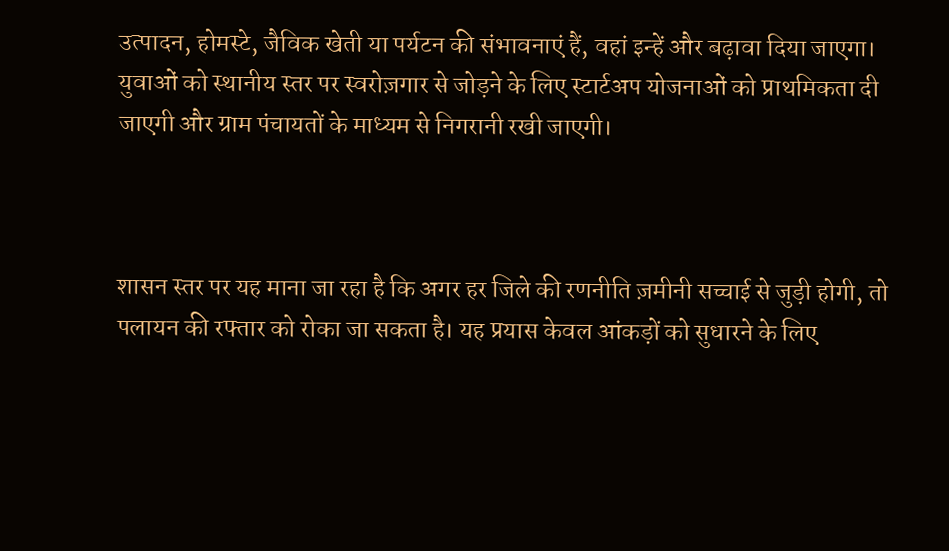उत्पादन, होमस्टे, जैविक खेती या पर्यटन की संभावनाएं हैं, वहां इन्हें और बढ़ावा दिया जाएगा। युवाओं को स्थानीय स्तर पर स्वरोज़गार से जोड़ने के लिए स्टार्टअप योजनाओं को प्राथमिकता दी जाएगी और ग्राम पंचायतों के माध्यम से निगरानी रखी जाएगी।



शासन स्तर पर यह माना जा रहा है कि अगर हर जिले की रणनीति ज़मीनी सच्चाई से जुड़ी होगी, तो पलायन की रफ्तार को रोका जा सकता है। यह प्रयास केवल आंकड़ों को सुधारने के लिए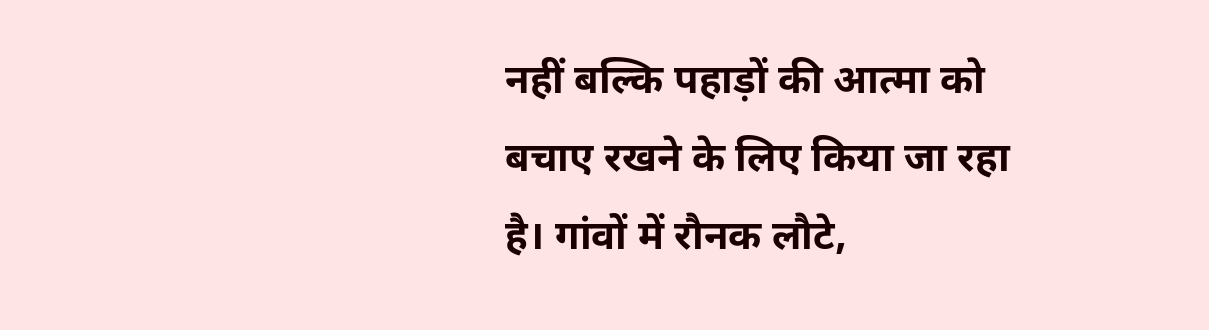नहीं बल्कि पहाड़ों की आत्मा को बचाए रखने के लिए किया जा रहा है। गांवों में रौनक लौटे,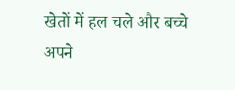खेतों में हल चले और बच्चे अपने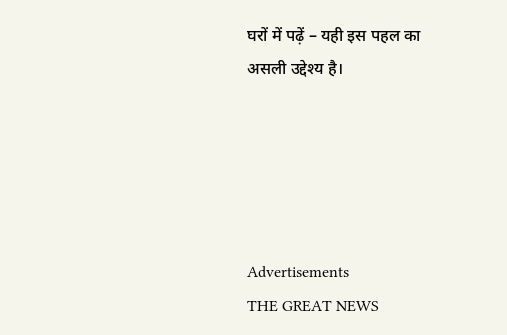घरों में पढ़ें – यही इस पहल का असली उद्देश्य है।





Advertisements
THE GREAT NEWS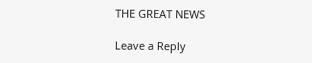THE GREAT NEWS

Leave a Reply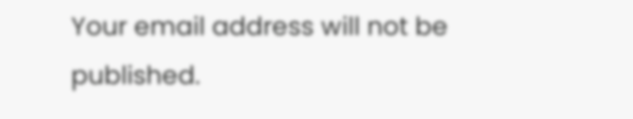Your email address will not be published.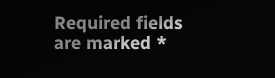Required fields are marked *